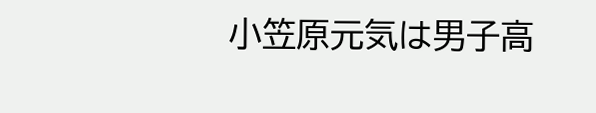小笠原元気は男子高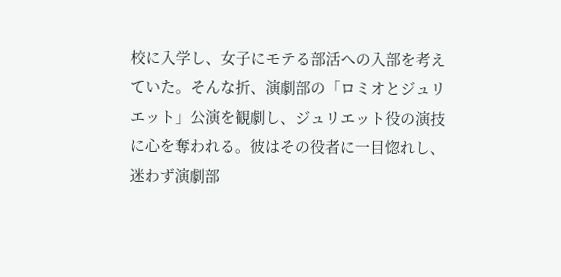校に入学し、女子にモテる部活への入部を考えていた。そんな折、演劇部の「ロミオとジュリエット」公演を観劇し、ジュリエット役の演技に心を奪われる。彼はその役者に一目惚れし、迷わず演劇部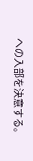への入部を決意する。